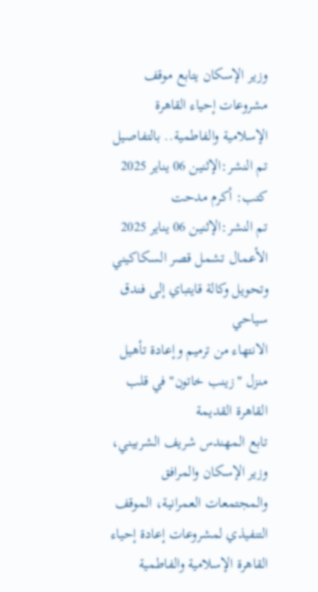وزير الإسكان يتابع موقف مشروعات إحياء القاهرة الإسلامية والفاطمية.. بالتفاصيل
تم النشر:الإثنين 06 يناير 2025
كتب: أكرم مدحت
تم النشر:الإثنين 06 يناير 2025
الأعمال تشمل قصر السكاكيني وتحويل وكالة قايتباي إلى فندق سياحي
الانتهاء من ترميم وإعادة تأهيل منزل "زينب خاتون" في قلب القاهرة القديمة
تابع المهندس شريف الشربيني، وزير الإسكان والمرافق والمجتمعات العمرانية، الموقف التنفيذي لمشروعات إعادة إحياء القاهرة الإسلامية والفاطمية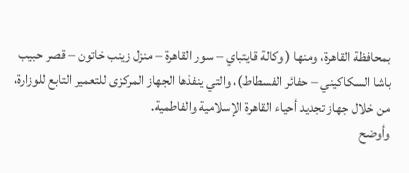بمحافظة القاهرة، ومنها ( وكالة قايتباي – سور القاهرة – منزل زينب خاتون – قصر حبيب باشا السكاكيني – حفائر الفسطاط)، والتي ينفذها الجهاز المركزى للتعمير التابع للوزارة، من خلال جهاز تجديد أحياء القاهرة الإسلامية والفاطمية.
وأوضح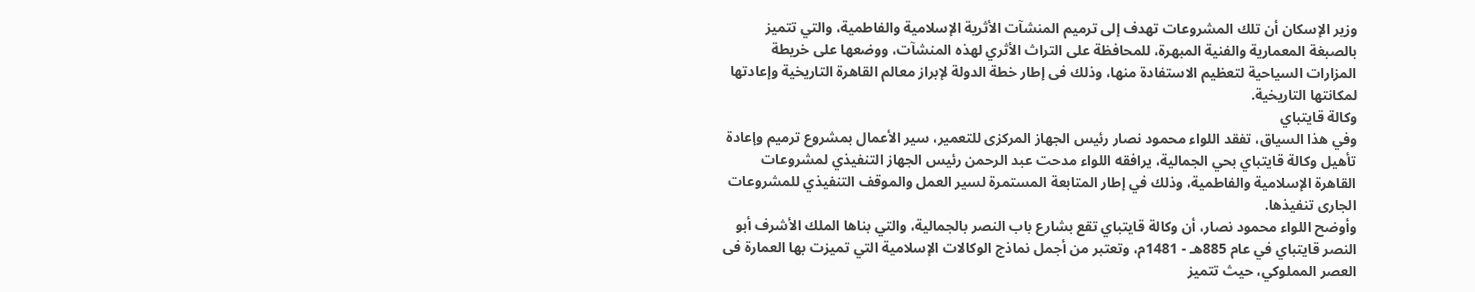وزير الإسكان أن تلك المشروعات تهدف إلى ترميم المنشآت الأثرية الإسلامية والفاطمية، والتي تتميز بالصبغة المعمارية والفنية المبهرة، للمحافظة على التراث الأثري لهذه المنشآت، ووضعها على خريطة المزارات السياحية لتعظيم الاستفادة منها، وذلك فى إطار خطة الدولة لإبراز معالم القاهرة التاريخية وإعادتها لمكانتها التاريخية.
وكالة قايتباي
وفي هذا السياق، تفقد اللواء محمود نصار رئيس الجهاز المركزى للتعمير، سير الأعمال بمشروع ترميم وإعادة تأهيل وكالة قايتباي بحي الجمالية، يرافقه اللواء مدحت عبد الرحمن رئيس الجهاز التنفيذي لمشروعات القاهرة الإسلامية والفاطمية، وذلك في إطار المتابعة المستمرة لسير العمل والموقف التنفيذي للمشروعات الجارى تنفيذها.
وأوضح اللواء محمود نصار، أن وكالة قايتباي تقع بشارع باب النصر بالجمالية، والتي بناها الملك الأشرف أبو النصر قايتباي في عام 885هـ - 1481م، وتعتبر من أجمل نماذج الوكالات الإسلامية التي تميزت بها العمارة فى العصر المملوكي، حيث تتميز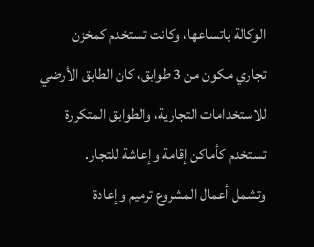الوكالة باتساعها، وكانت تستخدم كمخزن تجاري مكون من 3 طوابق، كان الطابق الأرضي للاستخدامات التجارية، والطوابق المتكررة تستخدم كأماكن إقامة وإعاشة للتجار.
وتشمل أعمال المشروع ترميم وإعادة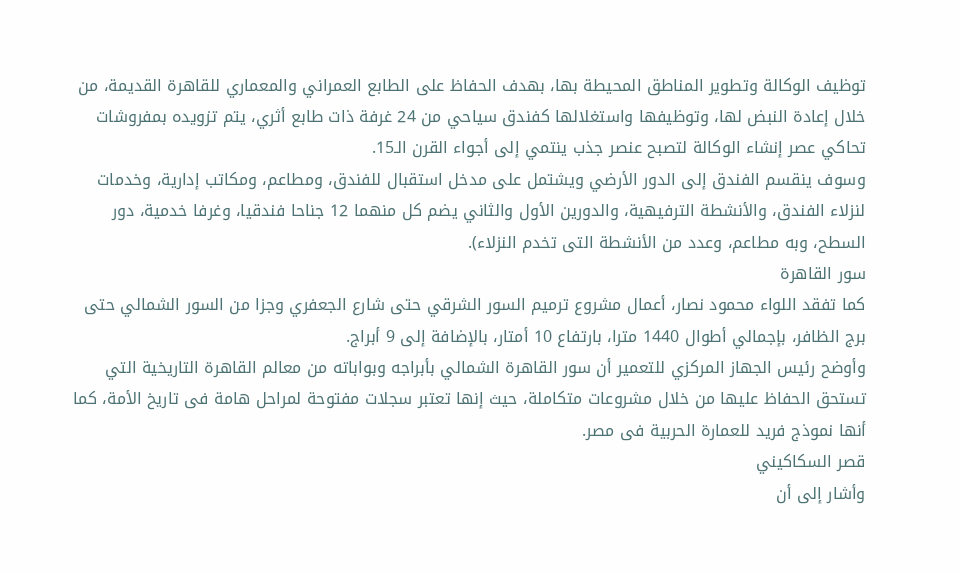توظيف الوكالة وتطوير المناطق المحيطة بها، بهدف الحفاظ على الطابع العمراني والمعماري للقاهرة القديمة، من خلال إعادة النبض لها، وتوظيفها واستغلالها كفندق سياحي من 24 غرفة ذات طابع أثري، يتم تزويده بمفروشات تحاكي عصر إنشاء الوكالة لتصبح عنصر جذب ينتمي إلى أجواء القرن الـ15.
وسوف ينقسم الفندق إلى الدور الأرضي ويشتمل على مدخل استقبال للفندق، ومطاعم، ومكاتب إدارية، وخدمات لنزلاء الفندق، والأنشطة الترفيهية، والدورين الأول والثاني يضم كل منهما 12 جناحا فندقيا، وغرفا خدمية، دور السطح، وبه مطاعم، وعدد من الأنشطة التى تخدم النزلاء).
سور القاهرة
كما تفقد اللواء محمود نصار، أعمال مشروع ترميم السور الشرقي حتى شارع الجعفري وجزا من السور الشمالي حتى برج الظافر، بإجمالي أطوال 1440 مترا، بارتفاع 10 أمتار، بالإضافة إلى 9 أبراج.
وأوضح رئيس الجهاز المركزي للتعمير أن سور القاهرة الشمالي بأبراجه وبواباته من معالم القاهرة التاريخية التي تستحق الحفاظ عليها من خلال مشروعات متكاملة، حيث إنها تعتبر سجلات مفتوحة لمراحل هامة فى تاريخ الأمة، كما أنها نموذج فريد للعمارة الحربية فى مصر.
قصر السكاكيني
وأشار إلى أن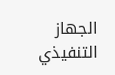الجهاز التنفيذي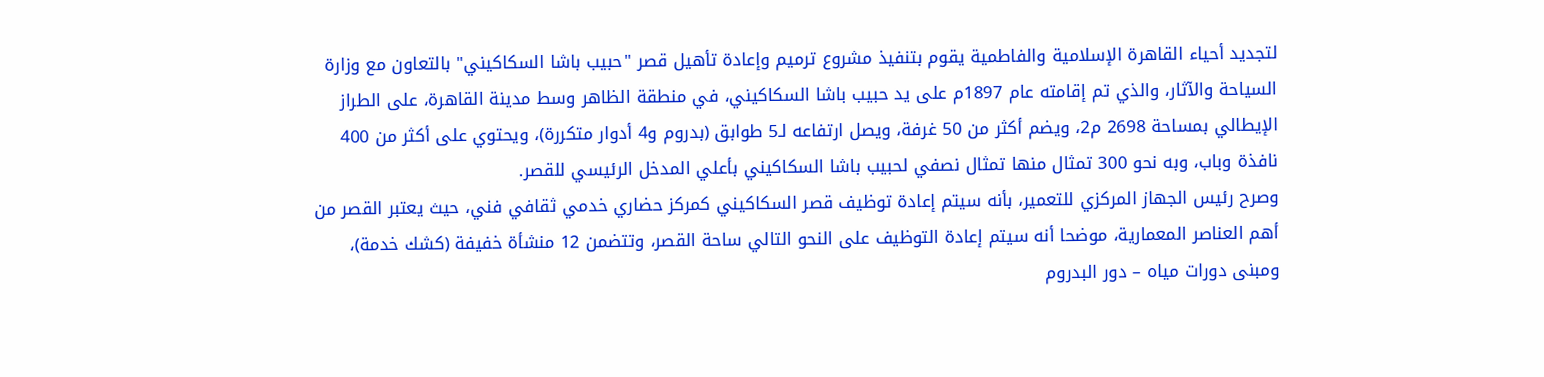لتجديد أحياء القاهرة الإسلامية والفاطمية يقوم بتنفيذ مشروع ترميم وإعادة تأهيل قصر "حبيب باشا السكاكيني" بالتعاون مع وزارة السياحة والآثار، والذي تم إقامته عام 1897م على يد حبيب باشا السكاكيني، في منطقة الظاهر وسط مدينة القاهرة، على الطراز الإيطالي بمساحة 2698 م2، ويضم أكثر من 50 غرفة، ويصل ارتفاعه لـ5 طوابق (بدروم و4 أدوار متكررة)، ويحتوي على أكثر من 400 نافذة وباب، وبه نحو 300 تمثال منها تمثال نصفي لحبيب باشا السكاكيني بأعلي المدخل الرئيسي للقصر.
وصرح رئيس الجهاز المركزي للتعمير، بأنه سيتم إعادة توظيف قصر السكاكيني كمركز حضاري خدمي ثقافي فني، حيث يعتبر القصر من أهم العناصر المعمارية، موضحا أنه سيتم إعادة التوظيف على النحو التالي ساحة القصر، وتتضمن 12 منشأة خفيفة (كشك خدمة)، ومبنى دورات مياه – دور البدروم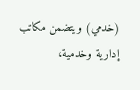(خدمي) ويتضمن مكاتب إدارية وخدمية،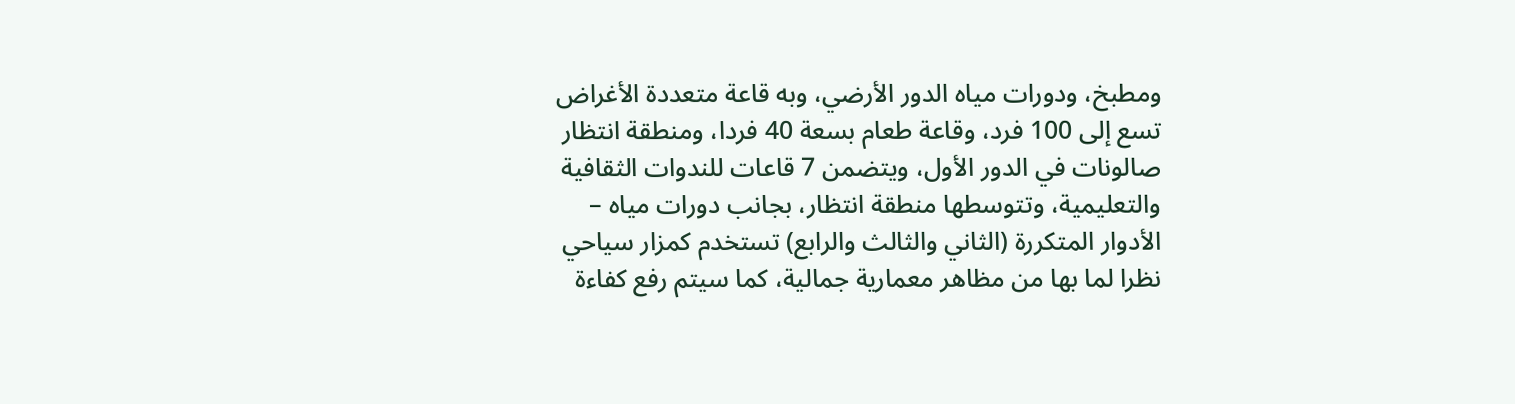ومطبخ، ودورات مياه الدور الأرضي، وبه قاعة متعددة الأغراض تسع إلى 100 فرد، وقاعة طعام بسعة 40 فردا، ومنطقة انتظار صالونات في الدور الأول، ويتضمن 7 قاعات للندوات الثقافية والتعليمية، وتتوسطها منطقة انتظار، بجانب دورات مياه – الأدوار المتكررة (الثاني والثالث والرابع) تستخدم كمزار سياحي نظرا لما بها من مظاهر معمارية جمالية، كما سيتم رفع كفاءة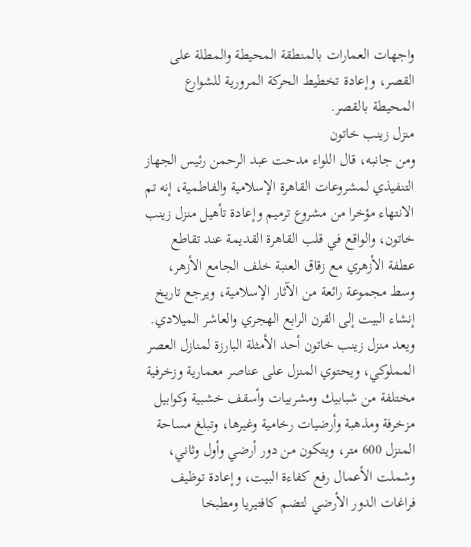واجهات العمارات بالمنطقة المحيطة والمطلة على القصر، وإعادة تخطيط الحركة المرورية للشوارع المحيطة بالقصر.
منزل زينب خاتون
ومن جانبه، قال اللواء مدحت عبد الرحمن رئيس الجهاز التنفيذي لمشروعات القاهرة الإسلامية والفاطمية، إنه تم الانتهاء مؤخرا من مشروع ترميم وإعادة تأهيل منزل زينب خاتون، والواقع في قلب القاهرة القديمة عند تقاطع عطفة الأزهري مع زقاق العنبة خلف الجامع الأزهر، وسط مجموعة رائعة من الآثار الإسلامية، ويرجع تاريخ إنشاء البيت إلى القرن الرابع الهجري والعاشر الميلادي.
ويعد منزل زينب خاتون أحد الأمثلة البارزة لمنازل العصر المملوكي، ويحتوي المنزل على عناصر معمارية وزخرفية مختلفة من شبابيك ومشربيات وأسقف خشبية وكوابيل مزخرفة ومذهبة وأرضيات رخامية وغيرها، وتبلغ مساحة المنزل 600 متر، ويتكون من دور أرضي وأول وثاني، وشملت الأعمال رفع كفاءة البيت، وإعادة توظيف فراغات الدور الأرضي لتضم كافتيريا ومطبخا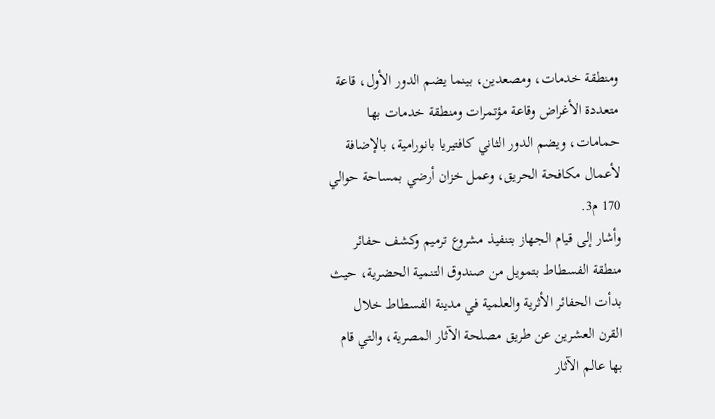ومنطقة خدمات، ومصعدين، بينما يضم الدور الأول، قاعة متعددة الأغراض وقاعة مؤتمرات ومنطقة خدمات بها حمامات، ويضم الدور الثاني كافتيريا بانورامية، بالإضافة لأعمال مكافحة الحريق، وعمل خزان أرضي بمساحة حوالي 170 م3.
وأشار إلى قيام الجهاز بتنفيذ مشروع ترميم وكشف حفائر منطقة الفسطاط بتمويل من صندوق التنمية الحضرية، حيث بدأت الحفائر الأثرية والعلمية في مدينة الفسطاط خلال القرن العشرين عن طريق مصلحة الآثار المصرية، والتي قام بها عالم الآثار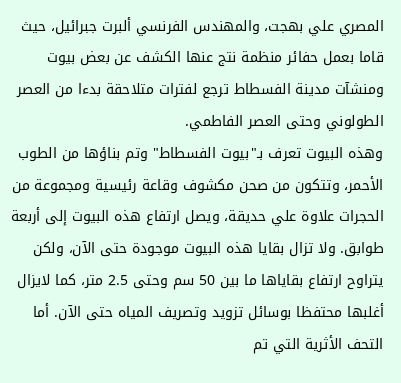المصري علي بهجت، والمهندس الفرنسي ألبرت جبرائيل، حيث قاما بعمل حفائر منظمة نتج عنها الكشف عن بعض بيوت ومنشآت مدينة الفسطاط ترجع لفترات متلاحقة بدءا من العصر الطولوني وحتى العصر الفاطمي.
وهذه البيوت تعرف بـ"بيوت الفسطاط" وتم بناؤها من الطوب الأحمر، وتتكون من صحن مكشوف وقاعة رئيسية ومجموعة من الحجرات علاوة علي حديقة، ويصل ارتفاع هذه البيوت إلى أربعة طوابق. ولا تزال بقايا هذه البيوت موجودة حتى الآن، ولكن يتراوح ارتفاع بقاياها ما بين 50 سم وحتى 2.5 متر، كما لايزال أغلبها محتفظا بوسائل تزويد وتصريف المياه حتى الآن. أما التحف الأثرية التي تم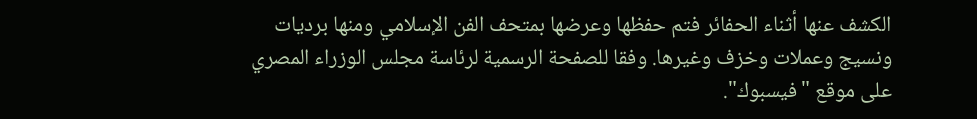الكشف عنها أثناء الحفائر فتم حفظها وعرضها بمتحف الفن الإسلامي ومنها برديات ونسيج وعملات وخزف وغيرها. وفقا للصفحة الرسمية لرئاسة مجلس الوزراء المصري على موقع "فيسبوك".